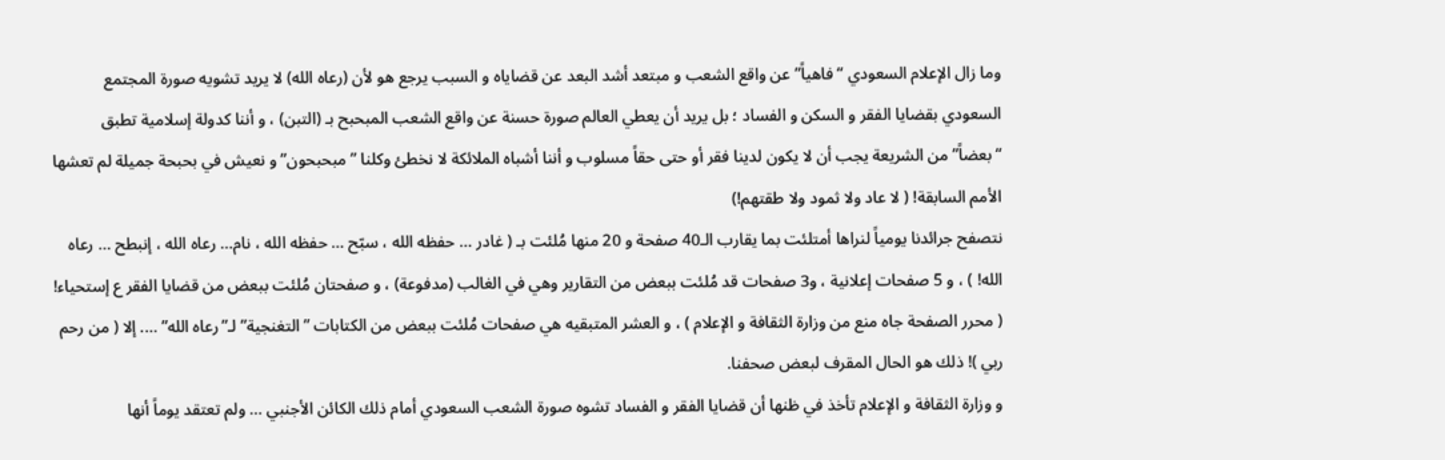وما زال الإعلام السعودي “فاهياً” عن واقع الشعب و مبتعد أشد البعد عن قضاياه و السبب يرجع هو لأن (رعاه الله) لا يريد تشويه صورة المجتمع السعودي بقضايا الفقر و السكن و الفساد ؛ بل يريد أن يعطي العالم صورة حسنة عن واقع الشعب المبحبح بـ (التبن) ، و أننا كدولة إسلامية تطبق “بعضاً” من الشريعة يجب أن لا يكون لدينا فقر أو حتى حقاً مسلوب و أننا أشباه الملائكة لا نخطئ وكلنا ” مبحبحون” و نعيش في بحبحة جميلة لم تعشها الأمم السابقة! ( لا عاد ولا ثمود ولا طقتهم!)
نتصفح جرائدنا يومياً لنراها أمتلئت بما يقارب الـ40 صفحة و 20 منها مُلئت بـ ( غادر … حفظه الله ، سبّح … حفظه الله ، نام… رعاه الله ، إنبطح … رعاه الله! ) ، و 5 صفحات إعلانية ، و3 صفحات قد مُلئت ببعض من التقارير وهي في الغالب (مدفوعة) ، و صفحتان مُلئت ببعض من قضايا الفقر ع إستحياء! ( محرر الصفحة جاه منع من وزارة الثقافة و الإعلام ) ، و العشر المتبقيه هي صفحات مُلئت ببعض من الكتابات ” التغنجية” لـ”رعاه الله” …. إلا ( من رحم ربي )! ذلك هو الحال المقرف لبعض صحفنا.
و وزارة الثقافة و الإعلام تأخذ في ظنها أن قضايا الفقر و الفساد تشوه صورة الشعب السعودي أمام ذلك الكائن الأجنبي … ولم تعتقد يوماً أنها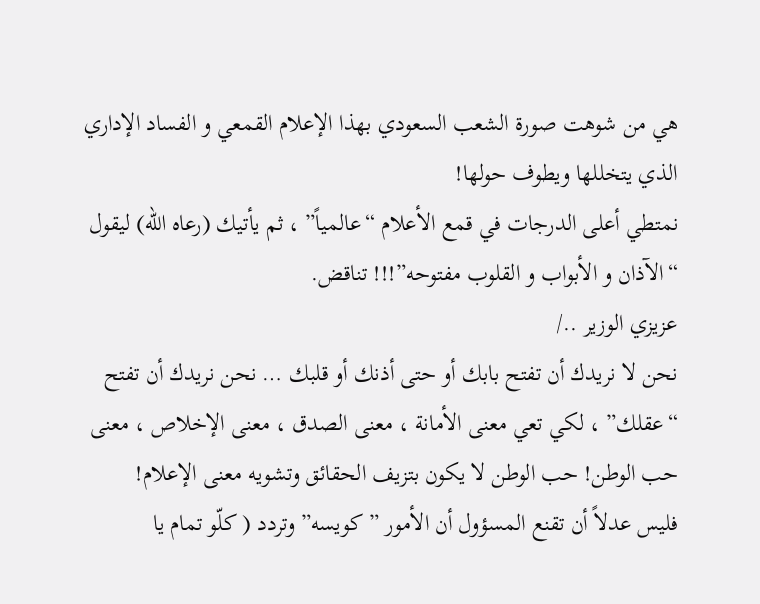هي من شوهت صورة الشعب السعودي بهذا الإعلام القمعي و الفساد الإداري الذي يتخللها ويطوف حولها!
نمتطي أعلى الدرجات في قمع الأعلام “عالمياً” ، ثم يأتيك (رعاه الله) ليقول “الآذان و الأبواب و القلوب مفتوحه”!!! تناقض.
عزيزي الوزير ../
نحن لا نريدك أن تفتح بابك أو حتى أذنك أو قلبك … نحن نريدك أن تفتح “عقلك” ، لكي تعي معنى الأمانة ، معنى الصدق ، معنى الإخلاص ، معنى حب الوطن! حب الوطن لا يكون بتزيف الحقائق وتشويه معنى الإعلام!
فليس عدلاً أن تقنع المسؤول أن الأمور ” كويسه” وتردد ( كلّو تمام يا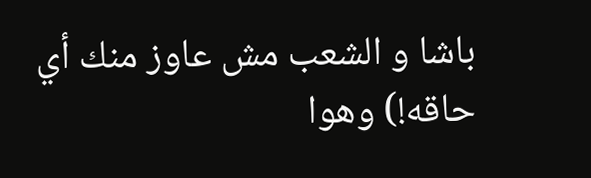باشا و الشعب مش عاوز منك أي حاقه!) وهوا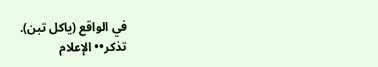في الواقع (ياكل تبن).
تذكر•• الإعلام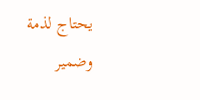يحتاج لذمة وضمير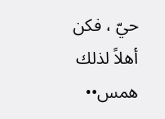حيّ ، فكن أهلاً لذلك
همس••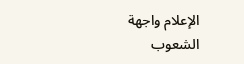الإعلام واجهة الشعوب